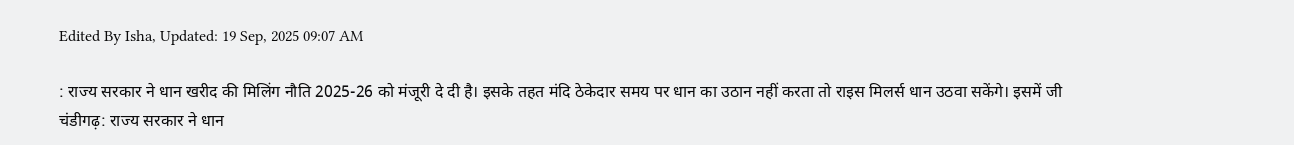Edited By Isha, Updated: 19 Sep, 2025 09:07 AM

: राज्य सरकार ने धान खरीद की मिलिंग नौति 2025-26 को मंजूरी दे दी है। इसके तहत मंदि ठेकेदार समय पर धान का उठान नहीं करता तो राइस मिलर्स धान उठवा सकेंगे। इसमें जी
चंडीगढ़: राज्य सरकार ने धान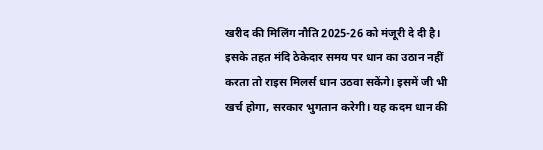खरीद की मिलिंग नौति 2025-26 को मंजूरी दे दी है। इसके तहत मंदि ठेकेदार समय पर धान का उठान नहीं करता तो राइस मिलर्स धान उठवा सकेंगे। इसमें जी भी खर्च होगा, सरकार भुगतान करेगी। यह कदम धान की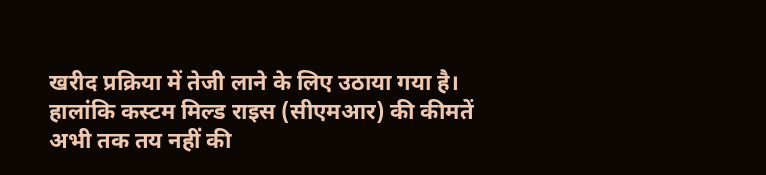खरीद प्रक्रिया में तेजी लाने के लिए उठाया गया है। हालांकि कस्टम मिल्ड राइस (सीएमआर) की कीमतें अभी तक तय नहीं की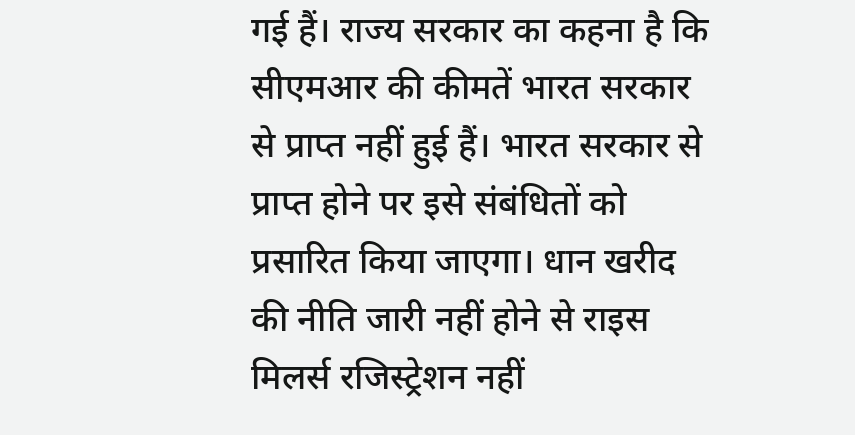गई हैं। राज्य सरकार का कहना है कि सीएमआर की कीमतें भारत सरकार से प्राप्त नहीं हुई हैं। भारत सरकार से प्राप्त होने पर इसे संबंधितों को प्रसारित किया जाएगा। धान खरीद की नीति जारी नहीं होने से राइस मिलर्स रजिस्ट्रेशन नहीं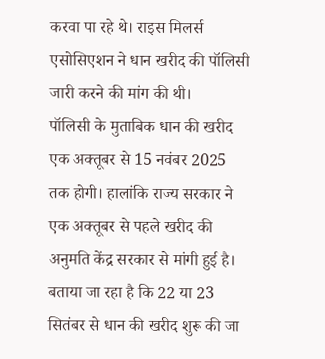करवा पा रहे थे। राइस मिलर्स एसोसिएशन ने धान खरीद की पॉलिसी जारी करने की मांग की थी।
पॉलिसी के मुताबिक धान की खरीद एक अक्तूबर से 15 नवंबर 2025 तक होगी। हालांकि राज्य सरकार ने एक अक्तूबर से पहले खरीद की अनुमति केंद्र सरकार से मांगी हुई है। बताया जा रहा है कि 22 या 23 सितंबर से धान की खरीद शुरू की जा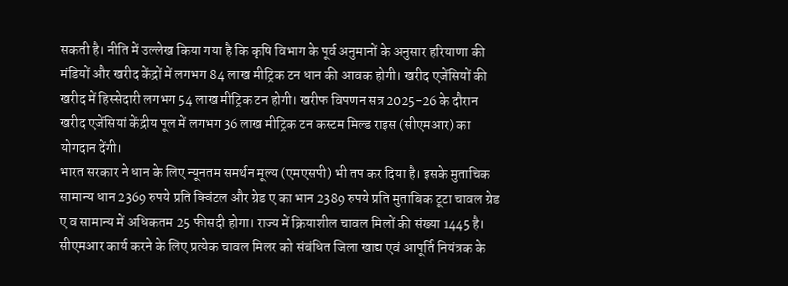सकती है। नीति में उल्लेख किया गया है कि कृषि विभाग के पूर्व अनुमानों के अनुसार हरियाणा की मंडियों और खरीद केंद्रों में लगभग 84 लाख मीट्रिक टन धान की आवक होगी। खरीद एजेंसियों की खरीद में हिस्सेदारी लगभग 54 लाख मीट्रिक टन होगी। खरीफ विपणन सत्र 2025-26 के दौरान खरीद एजेंसियां केंद्रीय पूल में लगभग 36 लाख मीट्रिक टन कस्टम मिल्ड राइस (सीएमआर) का योगदान देंगी।
भारत सरकार ने धान के लिए न्यूनतम समर्थन मूल्य (एमएसपी) भी तप कर दिया है। इसके मुताचिक सामान्य धान 2369 रुपये प्रति क्विंटल और ग्रेड ए का भान 2389 रुपये प्रति मुताबिक टूटा चावल ग्रेड ए व सामान्य में अधिकतम 25 फीसदी होगा। राज्य में क्रियाशील चावल मिलों की संख्या 1445 है। सीएमआर कार्य करने के लिए प्रत्येक चावल मिलर को संबंधित जिला खाद्य एवं आपूर्ति नियंत्रक के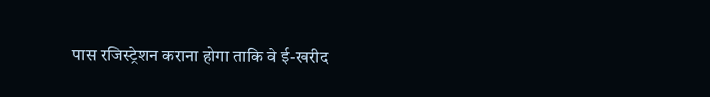पास रजिस्ट्रेशन कराना होगा ताकि वे ई-खरीद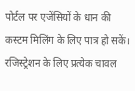पोर्टल पर एजेंसियों के धान की कस्टम मिलिंग के लिए पात्र हो सकें। रजिस्ट्रेशन के लिए प्रत्येक चावल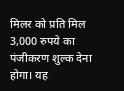मिलर को प्रति मिल 3,000 रुपये का पंजीकरण शुल्क देना होगा। यह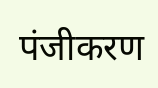पंजीकरण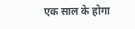एक साल के होगा